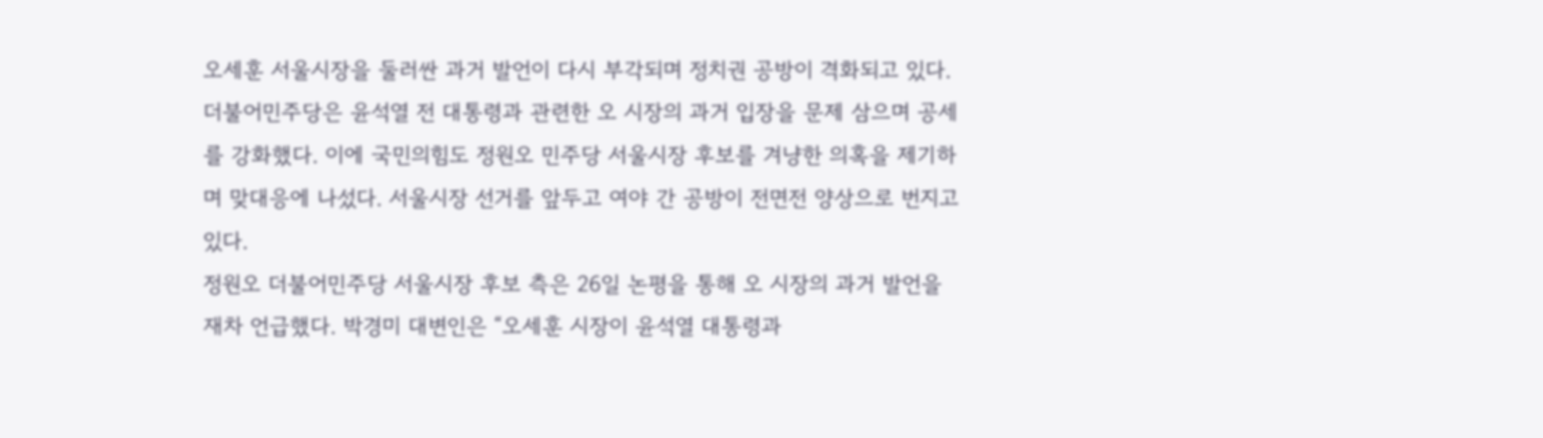오세훈 서울시장을 둘러싼 과거 발언이 다시 부각되며 정치권 공방이 격화되고 있다. 더불어민주당은 윤석열 전 대통령과 관련한 오 시장의 과거 입장을 문제 삼으며 공세를 강화했다. 이에 국민의힘도 정원오 민주당 서울시장 후보를 겨냥한 의혹을 제기하며 맞대응에 나섰다. 서울시장 선거를 앞두고 여야 간 공방이 전면전 양상으로 번지고 있다.
정원오 더불어민주당 서울시장 후보 측은 26일 논평을 통해 오 시장의 과거 발언을 재차 언급했다. 박경미 대변인은 “오세훈 시장이 윤석열 대통령과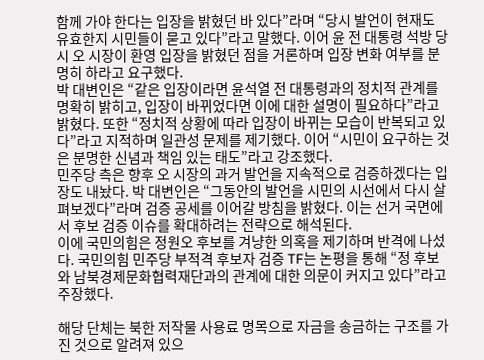함께 가야 한다는 입장을 밝혔던 바 있다”라며 “당시 발언이 현재도 유효한지 시민들이 묻고 있다”라고 말했다. 이어 윤 전 대통령 석방 당시 오 시장이 환영 입장을 밝혔던 점을 거론하며 입장 변화 여부를 분명히 하라고 요구했다.
박 대변인은 “같은 입장이라면 윤석열 전 대통령과의 정치적 관계를 명확히 밝히고, 입장이 바뀌었다면 이에 대한 설명이 필요하다”라고 밝혔다. 또한 “정치적 상황에 따라 입장이 바뀌는 모습이 반복되고 있다”라고 지적하며 일관성 문제를 제기했다. 이어 “시민이 요구하는 것은 분명한 신념과 책임 있는 태도”라고 강조했다.
민주당 측은 향후 오 시장의 과거 발언을 지속적으로 검증하겠다는 입장도 내놨다. 박 대변인은 “그동안의 발언을 시민의 시선에서 다시 살펴보겠다”라며 검증 공세를 이어갈 방침을 밝혔다. 이는 선거 국면에서 후보 검증 이슈를 확대하려는 전략으로 해석된다.
이에 국민의힘은 정원오 후보를 겨냥한 의혹을 제기하며 반격에 나섰다. 국민의힘 민주당 부적격 후보자 검증 TF는 논평을 통해 “정 후보와 남북경제문화협력재단과의 관계에 대한 의문이 커지고 있다”라고 주장했다.

해당 단체는 북한 저작물 사용료 명목으로 자금을 송금하는 구조를 가진 것으로 알려져 있으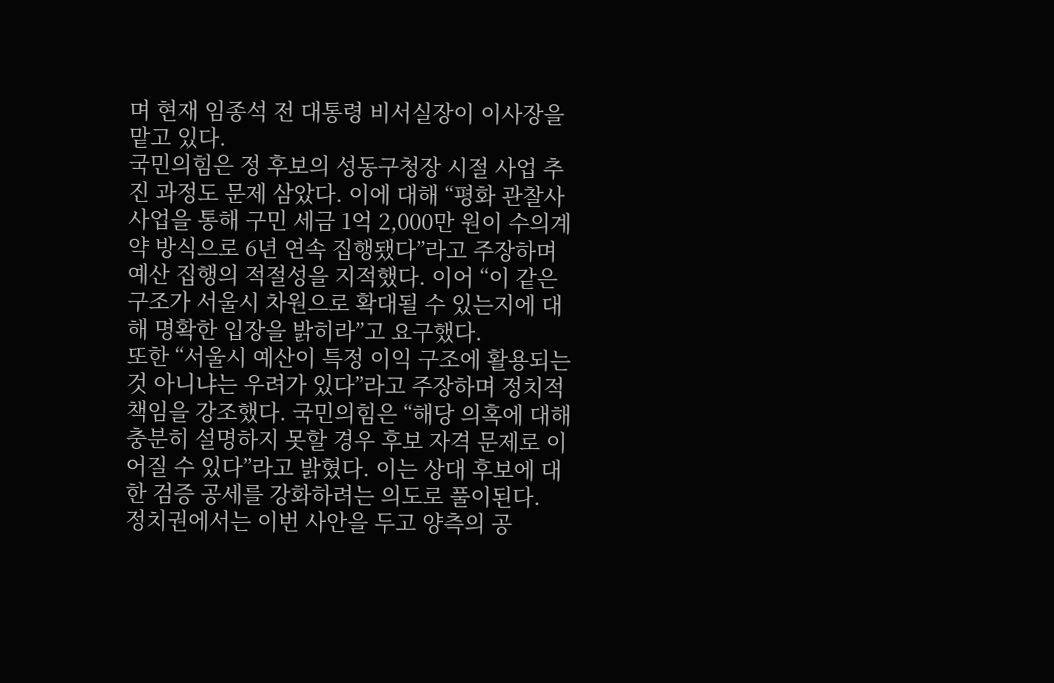며 현재 임종석 전 대통령 비서실장이 이사장을 맡고 있다.
국민의힘은 정 후보의 성동구청장 시절 사업 추진 과정도 문제 삼았다. 이에 대해 “평화 관찰사 사업을 통해 구민 세금 1억 2,000만 원이 수의계약 방식으로 6년 연속 집행됐다”라고 주장하며 예산 집행의 적절성을 지적했다. 이어 “이 같은 구조가 서울시 차원으로 확대될 수 있는지에 대해 명확한 입장을 밝히라”고 요구했다.
또한 “서울시 예산이 특정 이익 구조에 활용되는 것 아니냐는 우려가 있다”라고 주장하며 정치적 책임을 강조했다. 국민의힘은 “해당 의혹에 대해 충분히 설명하지 못할 경우 후보 자격 문제로 이어질 수 있다”라고 밝혔다. 이는 상대 후보에 대한 검증 공세를 강화하려는 의도로 풀이된다.
정치권에서는 이번 사안을 두고 양측의 공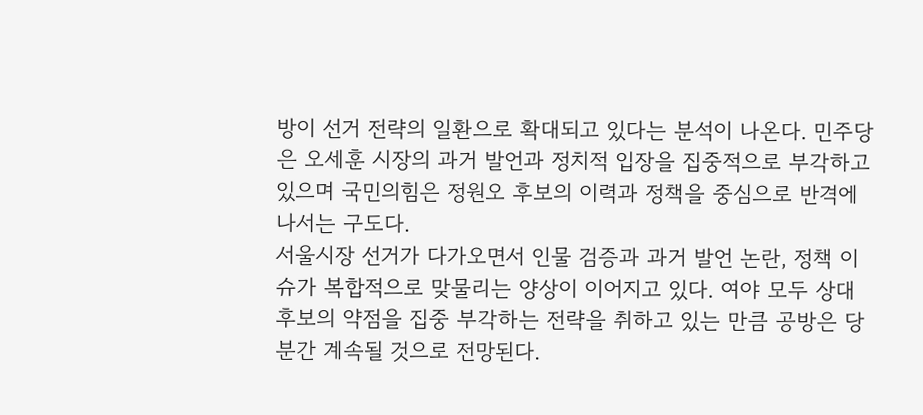방이 선거 전략의 일환으로 확대되고 있다는 분석이 나온다. 민주당은 오세훈 시장의 과거 발언과 정치적 입장을 집중적으로 부각하고 있으며 국민의힘은 정원오 후보의 이력과 정책을 중심으로 반격에 나서는 구도다.
서울시장 선거가 다가오면서 인물 검증과 과거 발언 논란, 정책 이슈가 복합적으로 맞물리는 양상이 이어지고 있다. 여야 모두 상대 후보의 약점을 집중 부각하는 전략을 취하고 있는 만큼 공방은 당분간 계속될 것으로 전망된다.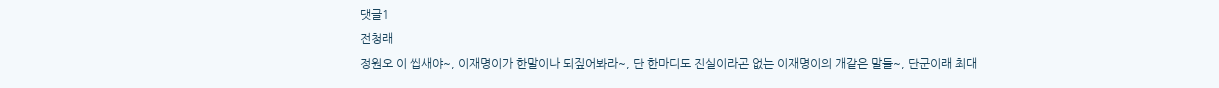댓글1
전청래
정원오 이 씹새야~, 이재명이가 한말이나 되짚어봐라~, 단 한마디도 진실이라곤 없는 이재명이의 개같은 말들~, 단군이래 최대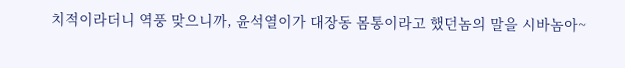치적이라더니 역풍 맞으니까, 윤석열이가 대장동 몸통이라고 했던놈의 말을 시바놈아~